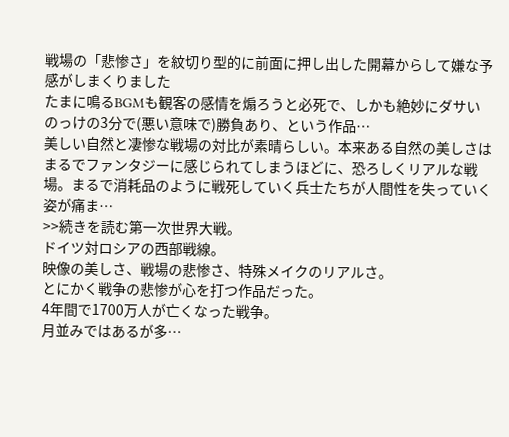戦場の「悲惨さ」を紋切り型的に前面に押し出した開幕からして嫌な予感がしまくりました
たまに鳴るBGMも観客の感情を煽ろうと必死で、しかも絶妙にダサい
のっけの3分で(悪い意味で)勝負あり、という作品…
美しい自然と凄惨な戦場の対比が素晴らしい。本来ある自然の美しさはまるでファンタジーに感じられてしまうほどに、恐ろしくリアルな戦場。まるで消耗品のように戦死していく兵士たちが人間性を失っていく姿が痛ま…
>>続きを読む第一次世界大戦。
ドイツ対ロシアの西部戦線。
映像の美しさ、戦場の悲惨さ、特殊メイクのリアルさ。
とにかく戦争の悲惨が心を打つ作品だった。
4年間で1700万人が亡くなった戦争。
月並みではあるが多…